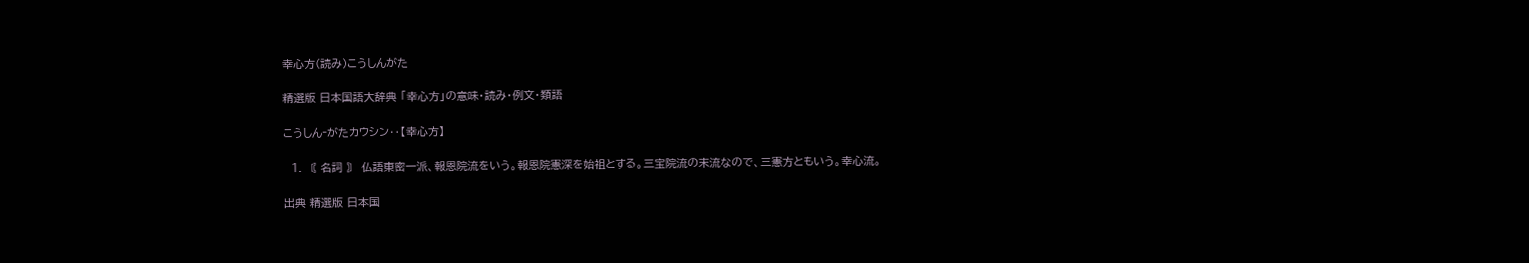幸心方(読み)こうしんがた

精選版 日本国語大辞典 「幸心方」の意味・読み・例文・類語

こうしん‐がたカウシン‥【幸心方】

  1. 〘 名詞 〙 仏語東密一派、報恩院流をいう。報恩院憲深を始祖とする。三宝院流の末流なので、三憲方ともいう。幸心流。

出典 精選版 日本国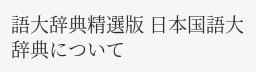語大辞典精選版 日本国語大辞典について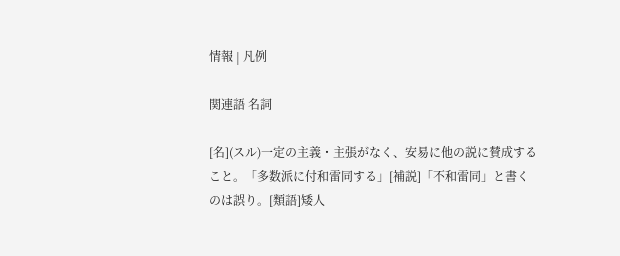情報 | 凡例

関連語 名詞

[名](スル)一定の主義・主張がなく、安易に他の説に賛成すること。「多数派に付和雷同する」[補説]「不和雷同」と書くのは誤り。[類語]矮人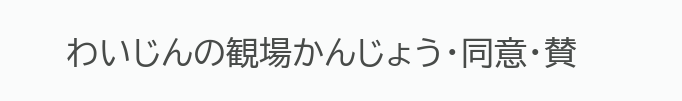わいじんの観場かんじょう・同意・賛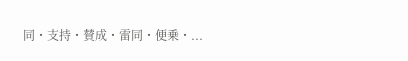同・支持・賛成・雷同・便乗・...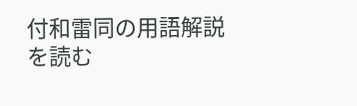付和雷同の用語解説を読む